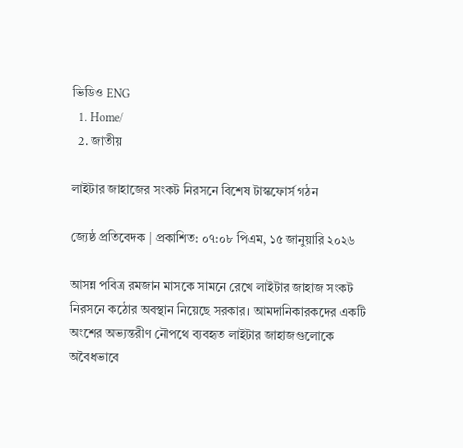ভিডিও ENG
  1. Home/
  2. জাতীয়

লাইটার জাহাজের সংকট নিরসনে বিশেষ টাস্কফোর্স গঠন

জ্যেষ্ঠ প্রতিবেদক | প্রকাশিত: ০৭:০৮ পিএম, ১৫ জানুয়ারি ২০২৬

আসন্ন পবিত্র রমজান মাসকে সামনে রেখে লাইটার জাহাজ সংকট নিরসনে কঠোর অবস্থান নিয়েছে সরকার। আমদানিকারকদের একটি অংশের অভ্যন্তরীণ নৌপথে ব্যবহৃত লাইটার জাহাজগুলোকে অবৈধভাবে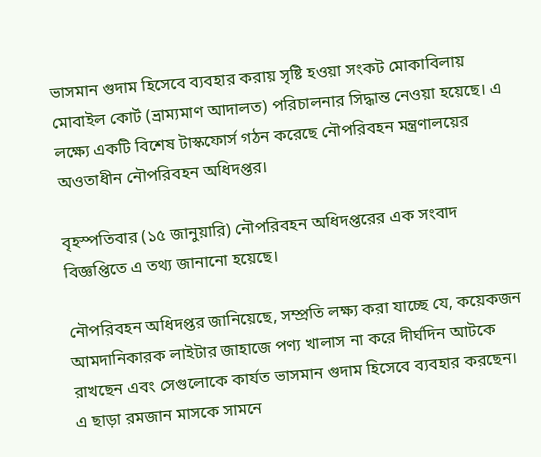ভাসমান গুদাম হিসেবে ব্যবহার করায় সৃষ্টি হওয়া সংকট মোকাবিলায় মোবাইল কোর্ট (ভ্রাম্যমাণ আদালত) পরিচালনার সিদ্ধান্ত নেওয়া হয়েছে। এ লক্ষ্যে একটি বিশেষ টাস্কফোর্স গঠন করেছে নৌপরিবহন মন্ত্রণালয়ের অওতাধীন নৌপরিবহন অধিদপ্তর।

বৃহস্পতিবার (১৫ জানুয়ারি) নৌপরিবহন অধিদপ্তরের এক সংবাদ বিজ্ঞপ্তিতে এ তথ্য জানানো হয়েছে।

নৌপরিবহন অধিদপ্তর জানিয়েছে, সম্প্রতি লক্ষ্য করা যাচ্ছে যে, কয়েকজন আমদানিকারক লাইটার জাহাজে পণ্য খালাস না করে দীর্ঘদিন আটকে রাখছেন এবং সেগুলোকে কার্যত ভাসমান গুদাম হিসেবে ব্যবহার করছেন। এ ছাড়া রমজান মাসকে সামনে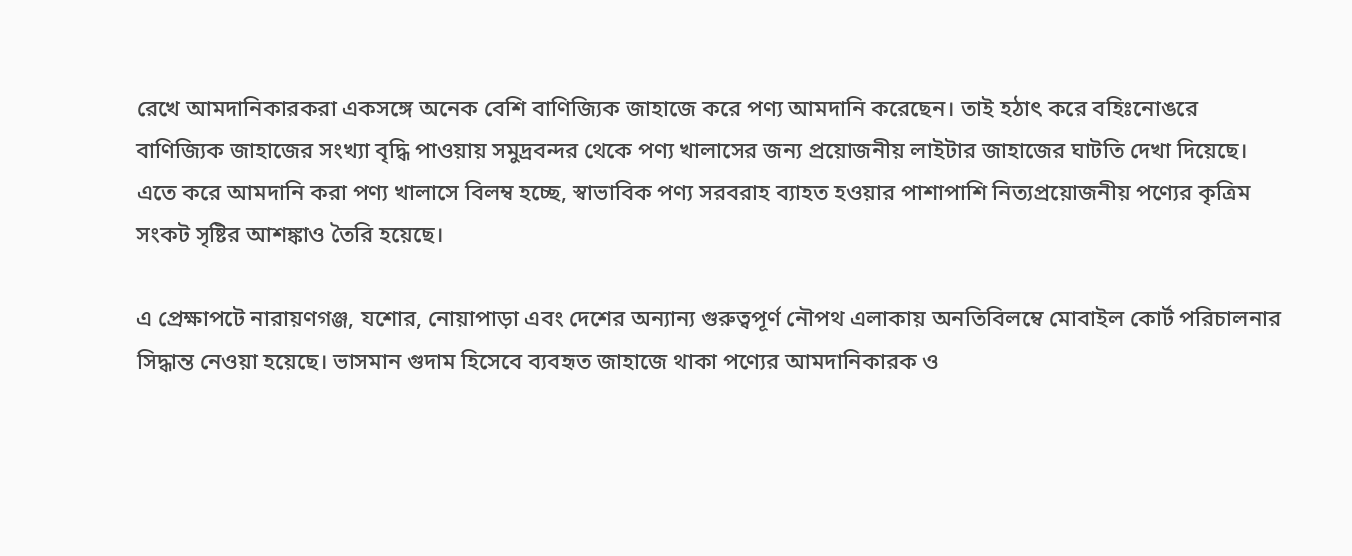রেখে আমদানিকারকরা একসঙ্গে অনেক বেশি বাণিজ্যিক জাহাজে করে পণ্য আমদানি করেছেন। তাই হঠাৎ করে বহিঃনোঙরে বাণিজ্যিক জাহাজের সংখ্যা বৃদ্ধি পাওয়ায় সমুদ্রবন্দর থেকে পণ্য খালাসের জন্য প্রয়োজনীয় লাইটার জাহাজের ঘাটতি দেখা দিয়েছে। এতে করে আমদানি করা পণ্য খালাসে বিলম্ব হচ্ছে, স্বাভাবিক পণ্য সরবরাহ ব্যাহত হওয়ার পাশাপাশি নিত্যপ্রয়োজনীয় পণ্যের কৃত্রিম সংকট সৃষ্টির আশঙ্কাও তৈরি হয়েছে।

এ প্রেক্ষাপটে নারায়ণগঞ্জ, যশোর, নোয়াপাড়া এবং দেশের অন্যান্য গুরুত্বপূর্ণ নৌপথ এলাকায় অনতিবিলম্বে মোবাইল কোর্ট পরিচালনার সিদ্ধান্ত নেওয়া হয়েছে। ভাসমান গুদাম হিসেবে ব্যবহৃত জাহাজে থাকা পণ্যের আমদানিকারক ও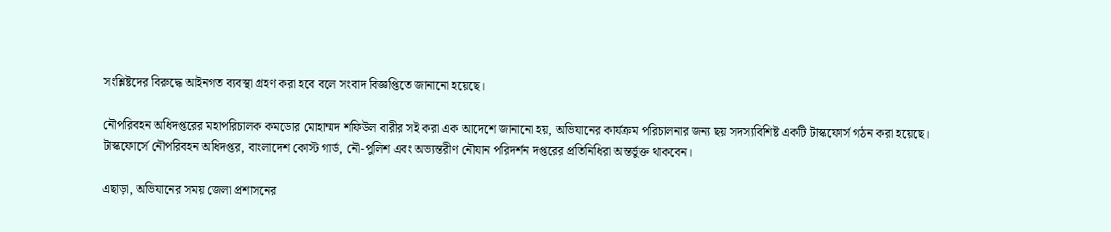সংশ্লিষ্টদের বিরুদ্ধে আইনগত ব্যবস্থা গ্রহণ করা হবে বলে সংবাদ বিজ্ঞপ্তিতে জানানো হয়েছে।

নৌপরিবহন অধিদপ্তরের মহাপরিচালক কমডোর মোহাম্মদ শফিউল বারীর সই করা এক আদেশে জানানো হয়, অভিযানের কার্যক্রম পরিচালনার জন্য ছয় সদস্যবিশিষ্ট একটি টাস্কফোর্স গঠন করা হয়েছে। টাস্কফোর্সে নৌপরিবহন অধিদপ্তর, বাংলাদেশ কোস্ট গার্ড, নৌ-পুলিশ এবং অভ্যন্তরীণ নৌযান পরিদর্শন দপ্তরের প্রতিনিধিরা অন্তর্ভুক্ত থাকবেন।

এছাড়া, অভিযানের সময় জেলা প্রশাসনের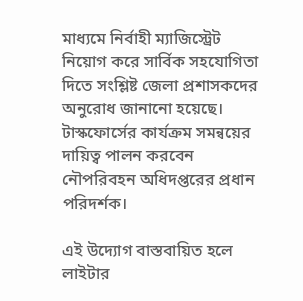মাধ্যমে নির্বাহী ম্যাজিস্ট্রেট নিয়োগ করে সার্বিক সহযোগিতা দিতে সংশ্লিষ্ট জেলা প্রশাসকদের অনুরোধ জানানো হয়েছে। টাস্কফোর্সের কার্যক্রম সমন্বয়ের দায়িত্ব পালন করবেন নৌপরিবহন অধিদপ্তরের প্রধান পরিদর্শক।

এই উদ্যোগ বাস্তবায়িত হলে লাইটার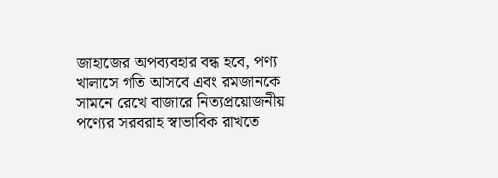জাহাজের অপব্যবহার বন্ধ হবে, পণ্য খালাসে গতি আসবে এবং রমজানকে সামনে রেখে বাজারে নিত্যপ্রয়োজনীয় পণ্যের সরবরাহ স্বাভাবিক রাখতে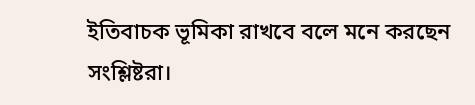ইতিবাচক ভূমিকা রাখবে বলে মনে করছেন সংশ্লিষ্টরা।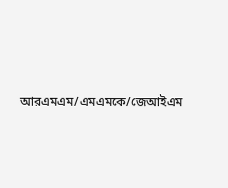আরএমএম/এমএমকে/জেআইএম